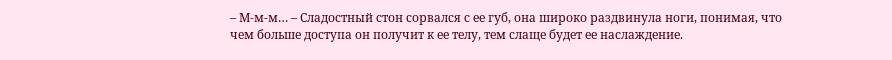– М-м-м… – Сладостный стон сорвался с ее губ, она широко раздвинула ноги, понимая, что чем больше доступа он получит к ее телу, тем слаще будет ее наслаждение.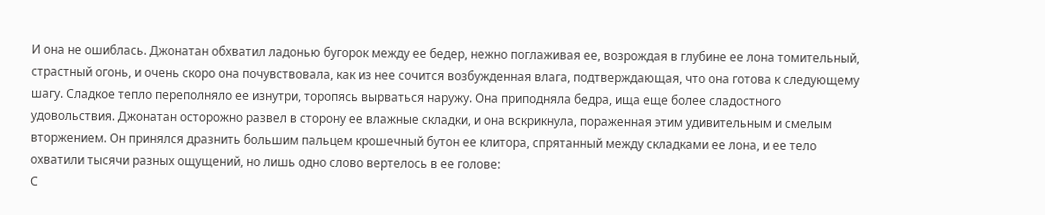И она не ошиблась. Джонатан обхватил ладонью бугорок между ее бедер, нежно поглаживая ее, возрождая в глубине ее лона томительный, страстный огонь, и очень скоро она почувствовала, как из нее сочится возбужденная влага, подтверждающая, что она готова к следующему шагу. Сладкое тепло переполняло ее изнутри, торопясь вырваться наружу. Она приподняла бедра, ища еще более сладостного удовольствия. Джонатан осторожно развел в сторону ее влажные складки, и она вскрикнула, пораженная этим удивительным и смелым вторжением. Он принялся дразнить большим пальцем крошечный бутон ее клитора, спрятанный между складками ее лона, и ее тело охватили тысячи разных ощущений, но лишь одно слово вертелось в ее голове:
С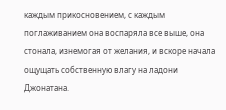каждым прикосновением, с каждым поглаживанием она воспаряла все выше, она стонала, изнемогая от желания, и вскоре начала ощущать собственную влагу на ладони Джонатана.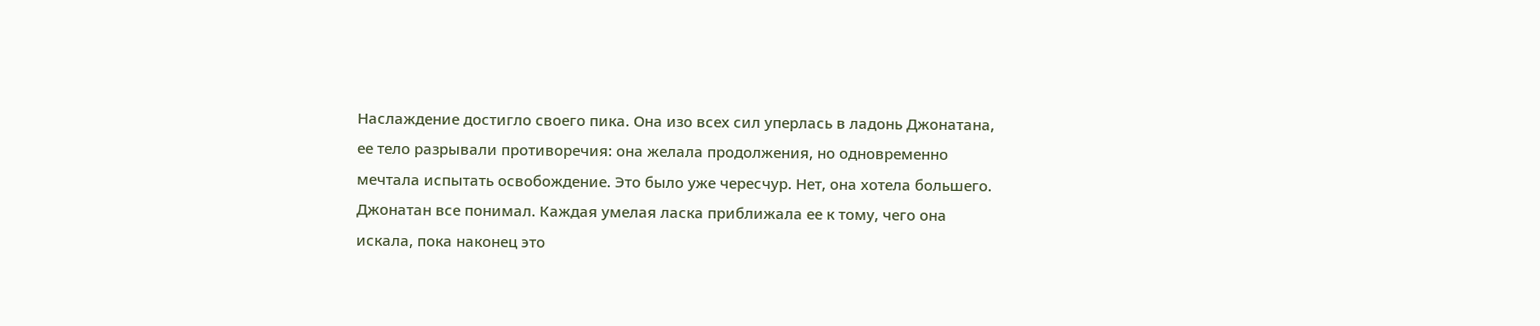Наслаждение достигло своего пика. Она изо всех сил уперлась в ладонь Джонатана, ее тело разрывали противоречия: она желала продолжения, но одновременно мечтала испытать освобождение. Это было уже чересчур. Нет, она хотела большего. Джонатан все понимал. Каждая умелая ласка приближала ее к тому, чего она искала, пока наконец это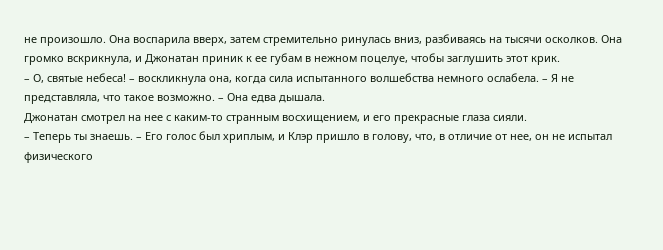не произошло. Она воспарила вверх, затем стремительно ринулась вниз, разбиваясь на тысячи осколков. Она громко вскрикнула, и Джонатан приник к ее губам в нежном поцелуе, чтобы заглушить этот крик.
– О, святые небеса! – воскликнула она, когда сила испытанного волшебства немного ослабела. – Я не представляла, что такое возможно. – Она едва дышала.
Джонатан смотрел на нее с каким-то странным восхищением, и его прекрасные глаза сияли.
– Теперь ты знаешь. – Его голос был хриплым, и Клэр пришло в голову, что, в отличие от нее, он не испытал физического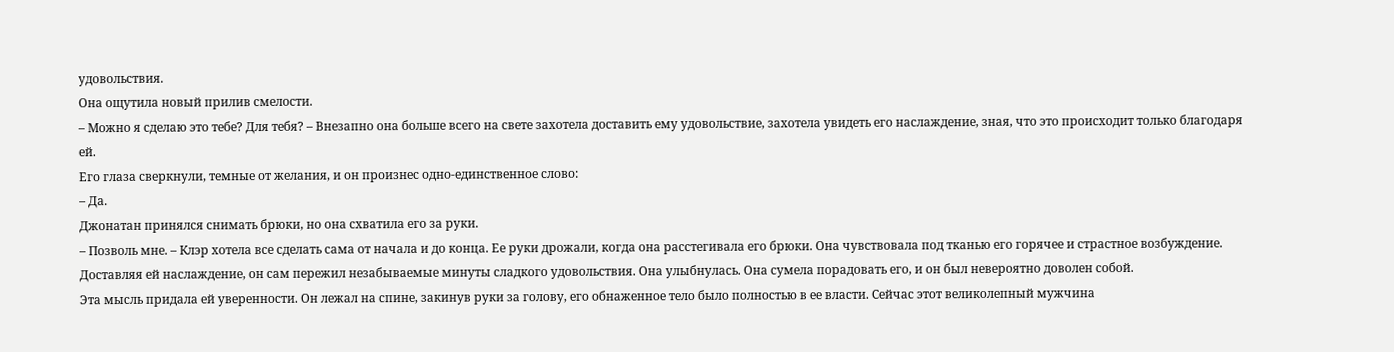удовольствия.
Она ощутила новый прилив смелости.
– Можно я сделаю это тебе? Для тебя? – Внезапно она больше всего на свете захотела доставить ему удовольствие, захотела увидеть его наслаждение, зная, что это происходит только благодаря ей.
Его глаза сверкнули, темные от желания, и он произнес одно-единственное слово:
– Да.
Джонатан принялся снимать брюки, но она схватила его за руки.
– Позволь мне. – Клэр хотела все сделать сама от начала и до конца. Ее руки дрожали, когда она расстегивала его брюки. Она чувствовала под тканью его горячее и страстное возбуждение. Доставляя ей наслаждение, он сам пережил незабываемые минуты сладкого удовольствия. Она улыбнулась. Она сумела порадовать его, и он был невероятно доволен собой.
Эта мысль придала ей уверенности. Он лежал на спине, закинув руки за голову, его обнаженное тело было полностью в ее власти. Сейчас этот великолепный мужчина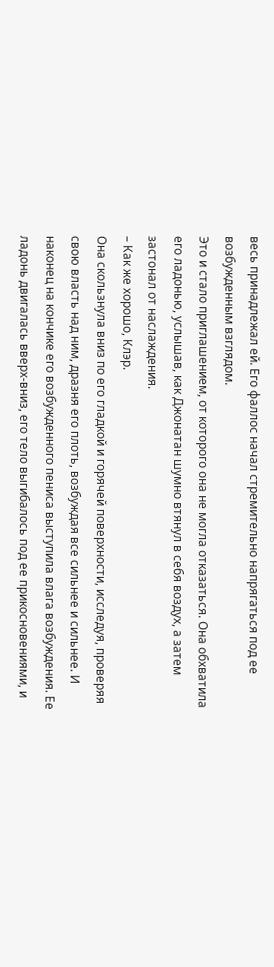весь принадлежал ей. Его фаллос начал стремительно напрягаться под ее возбужденным взглядом.
Это и стало приглашением, от которого она не могла отказаться. Она обхватила его ладонью, услышав, как Джонатан шумно втянул в себя воздух, а затем застонал от наслаждения.
– Как же хорошо, Клэр.
Она скользнула вниз по его гладкой и горячей поверхности, исследуя, проверяя свою власть над ним, дразня его плоть, возбуждая все сильнее и сильнее. И наконец на кончике его возбужденного пениса выступила влага возбуждения. Ее ладонь двигалась вверх-вниз, его тело выгибалось под ее прикосновениями, и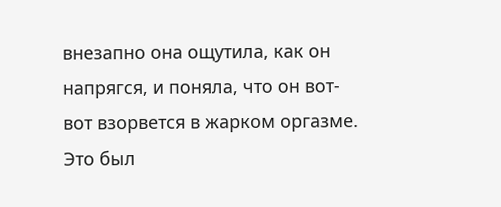внезапно она ощутила, как он напрягся, и поняла, что он вот-вот взорвется в жарком оргазме. Это был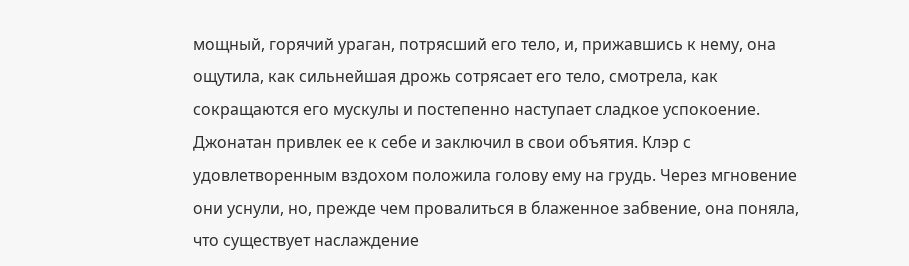мощный, горячий ураган, потрясший его тело, и, прижавшись к нему, она ощутила, как сильнейшая дрожь сотрясает его тело, смотрела, как сокращаются его мускулы и постепенно наступает сладкое успокоение.
Джонатан привлек ее к себе и заключил в свои объятия. Клэр с удовлетворенным вздохом положила голову ему на грудь. Через мгновение они уснули, но, прежде чем провалиться в блаженное забвение, она поняла, что существует наслаждение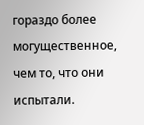гораздо более могущественное, чем то, что они испытали.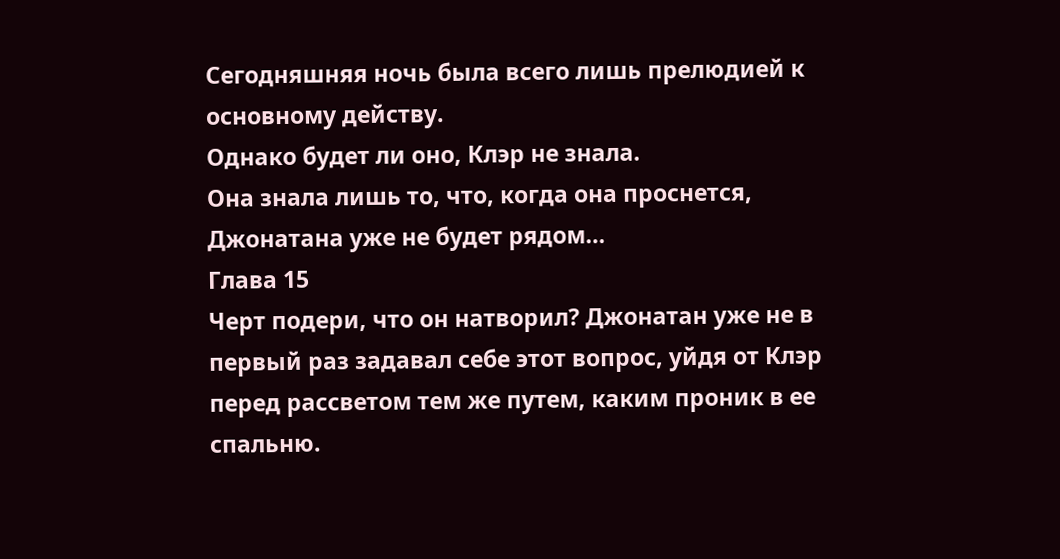Сегодняшняя ночь была всего лишь прелюдией к основному действу.
Однако будет ли оно, Клэр не знала.
Она знала лишь то, что, когда она проснется, Джонатана уже не будет рядом…
Глава 15
Черт подери, что он натворил? Джонатан уже не в первый раз задавал себе этот вопрос, уйдя от Клэр перед рассветом тем же путем, каким проник в ее спальню.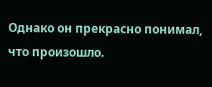Однако он прекрасно понимал, что произошло.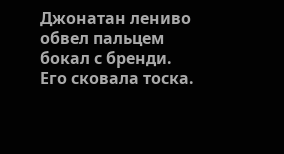Джонатан лениво обвел пальцем бокал с бренди. Его сковала тоска.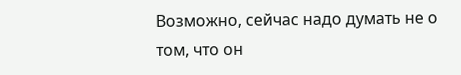Возможно, сейчас надо думать не о том, что он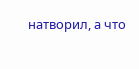натворил, а что